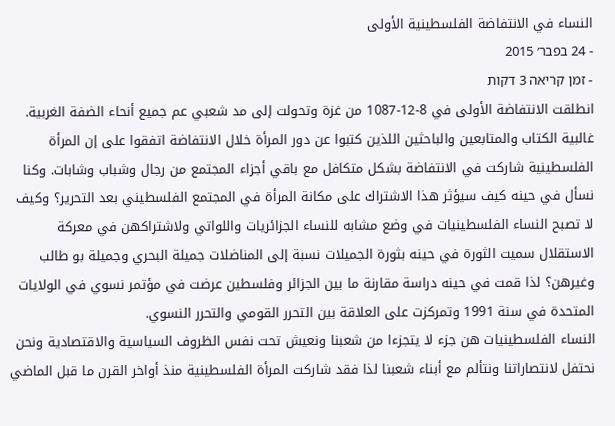النساء في الانتفاضة الفلسطينية الأولى
- 24 בפבר׳ 2015
- זמן קריאה 3 דקות
انطلقت الانتفاضة الأولى في 8-12-1087 من غزة وتحولت إلى مد شعبي عم جميع أنحاء الضفة الغربية. غالبية الكتاب والمتابعين والباحثين اللذين كتبوا عن دور المرأة خلال الانتفاضة اتفقوا على إن المرأة الفلسطينية شاركت في الانتفاضة بشكل متكافل مع باقي أجزاء المجتمع من رجال وشباب وشابات. وكنا نسأل في حينه كيف سيؤثر هذا الاشتراك على مكانة المرأة في المجتمع الفلسطيني بعد التحرير؟ وكيف لا تصبح النساء الفلسطينيات في وضع مشابه للنساء الجزائريات واللواتي ولاشتراكهن في معركة الاستقلال سميت الثورة في حينه بثورة الجميلات نسبة إلى المناضلات جميلة البحري وجميلة بو طالب وغيرهن؟ لذا قمت في حينه دراسة مقارنة ما بين الجزائر وفلسطين عرضت في مؤتمر نسوي في الولايات المتحدة في سنة 1991 وتمركزت على العلاقة بين التحرر القومي والتحرر النسوي.
النساء الفلسطينيات هن جزء لا يتجزءا من شعبنا ونعيش تحت نفس الظروف السياسية والاقتصادية ونحن نحتفل لانتصاراتنا ونتألم مع أبناء شعبنا لذا فقد شاركت المرأة الفلسطينية منذ أواخر القرن ما قبل الماضي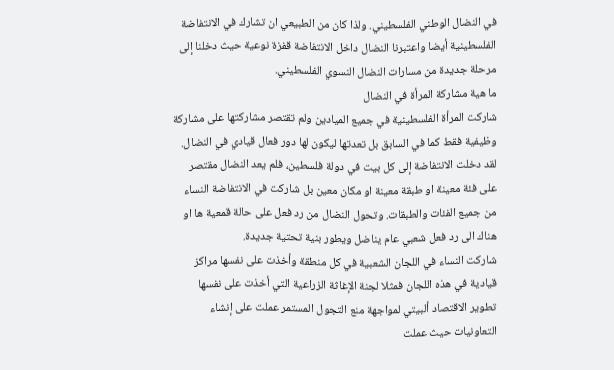في النضال الوطني الفلسطيني. ولذا كان من الطبيعي ان تشارك في الانتفاضة الفلسطينية أيضا واعتبرنا النضال داخل الانتفاضة قفزة نوعية حيث دخلنا إلى مرحلة جديدة من مسارات النضال النسوي الفلسطيني.
ما هية مشاركة المرأة في النضال
شاركت المرأة الفلسطينية في جميع الميادين ولم تقتصر مشاركتها على مشاركة وظيفية فقط كما في السابق بل تعدتها ليكون لها دور فعال قيادي في النضال. لقد دخلت الانتفاضة إلى كل بيت في دولة فلسطين، فلم يعد النضال مقتصر على فئة معينة او طبقة معينة او مكان معين بل شاركت في الانتفاضة النساء من جميع الفئات والطبقات. وتحول النضال من رد فعل على حالة قمعية ها او هناك الى رد فعل شعبي عام يناضل ويطور بنية تحتية جديدة.
شاركت النساء في اللجان الشعبية في كل منطقة وأخذت على نفسها مراكز قيادية في هذه اللجان فمثلا لجنة الإغاثة الزراعية التي أخذت على نفسها تطوير الاقتصاد ألبيتي لمواجهة منع التجول المستمر عملت على إنشاء التعاونيات حيث عملت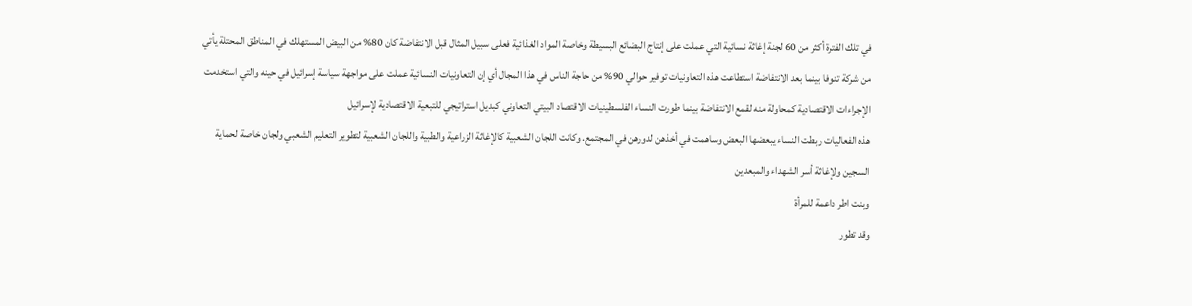في تلك الفترة أكثر من 60 لجنة إغاثة نسائية التي عملت على إنتاج البضائع البسيطة وخاصة المواد الغذائية فعلى سبيل المثال قبل الانتفاضة كان 80% من البيض المستهلك في المناطق المحتلة يأتي من شركة تنوفا بينما بعد الانتفاضة استطاعت هذه التعاونيات توفير حوالي 90% من حاجة الناس في هذا المجال أي إن التعاونيات النسائية عملت على مواجهة سياسة إسرائيل في حينه والتي استخدمت الإجراءات الاقتصادية كمحاولة منه لقمع الانتفاضة بينما طورت النساء الفلسطينيات الاقتصاد البيتي التعاوني كبديل استراتيجي للتبعية الاقتصادية لإسرائيل
هذه الفعاليات ربطت النساء يبعضها البعض وساهمت في أخذهن لدورهن في المجتمع. وكانت اللجان الشعبية كالإغاثة الزراعية والطبية واللجان الشعبية لتطوير التعليم الشعبي ولجان خاصة لحماية السجين ولإغاثة أسر الشهداء والمبعدين
وبنت اطر داعمة للمرأة
وقد تطور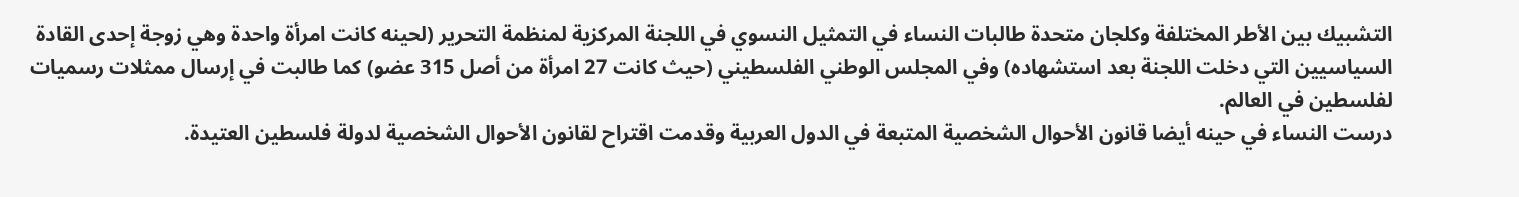التشبيك بين الأطر المختلفة وكلجان متحدة طالبات النساء في التمثيل النسوي في اللجنة المركزية لمنظمة التحرير (لحينه كانت امرأة واحدة وهي زوجة إحدى القادة السياسيين التي دخلت اللجنة بعد استشهاده) وفي المجلس الوطني الفلسطيني (حيث كانت 27 امرأة من أصل 315 عضو) كما طالبت في إرسال ممثلات رسميات لفلسطين في العالم.
درست النساء في حينه أيضا قانون الأحوال الشخصية المتبعة في الدول العربية وقدمت اقتراح لقانون الأحوال الشخصية لدولة فلسطين العتيدة.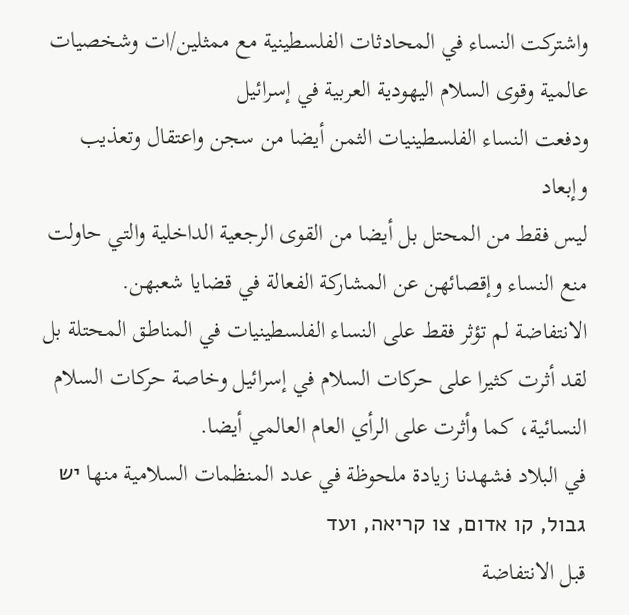واشتركت النساء في المحادثات الفلسطينية مع ممثلين/ات وشخصيات عالمية وقوى السلام اليهودية العربية في إسرائيل
ودفعت النساء الفلسطينيات الثمن أيضا من سجن واعتقال وتعذيب وإبعاد
ليس فقط من المحتل بل أيضا من القوى الرجعية الداخلية والتي حاولت منع النساء وإقصائهن عن المشاركة الفعالة في قضايا شعبهن.
الانتفاضة لم تؤثر فقط على النساء الفلسطينيات في المناطق المحتلة بل لقد أثرت كثيرا على حركات السلام في إسرائيل وخاصة حركات السلام النسائية، كما وأثرت على الرأي العام العالمي أيضا.
في البلاد فشهدنا زيادة ملحوظة في عدد المنظمات السلامية منها יש גבול, קו אדום, צו קריאה, ועד
قبل الانتفاضة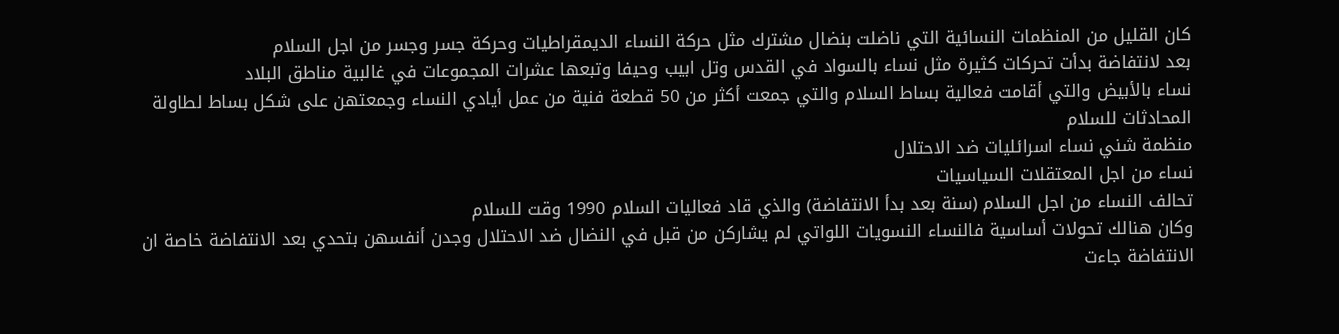كان القليل من المنظمات النسائية التي ناضلت بنضال مشترك مثل حركة النساء الديمقراطيات وحركة جسر وجسر من اجل السلام
بعد لانتفاضة بدأت تحركات كثيرة مثل نساء بالسواد في القدس وتل ابيب وحيفا وتبعها عشرات المجموعات في غالبية مناطق البلاد
نساء بالأبيض والتي أقامت فعالية بساط السلام والتي جمعت أكثر من 50 قطعة فنية من عمل أيادي النساء وجمعتهن على شكل بساط لطاولة المحادثات للسلام
منظمة شني نساء اسرائليات ضد الاحتلال
نساء من اجل المعتقلات السياسيات
تحالف النساء من اجل السلام (سنة بعد بدأ الانتفاضة) والذي قاد فعاليات السلام 1990 وقت للسلام
وكان هنالك تحولات أساسية فالنساء النسويات اللواتي لم يشاركن من قبل في النضال ضد الاحتلال وجدن أنفسهن بتحدي بعد الانتفاضة خاصة ان الانتفاضة جاءت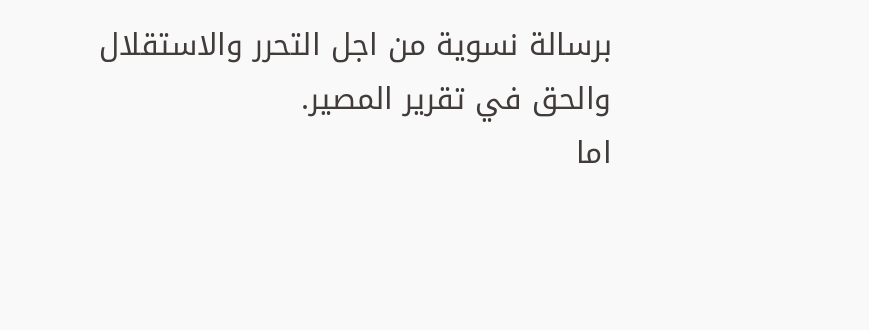برسالة نسوية من اجل التحرر والاستقلال والحق في تقرير المصير.
اما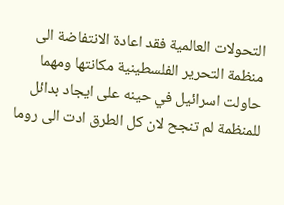التحولات العالمية فقد اعادة الانتفاضة الى منظمة التحرير الفلسطينية مكانتها ومهما حاولت اسرائيل في حينه على ايجاد بدائل للمنظمة لم تنجح لان كل الطرق ادت الى روما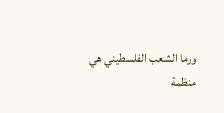ورما الشعب الفلسطيني هي منظمة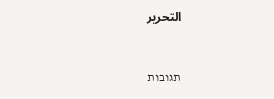التحرير


תגובות